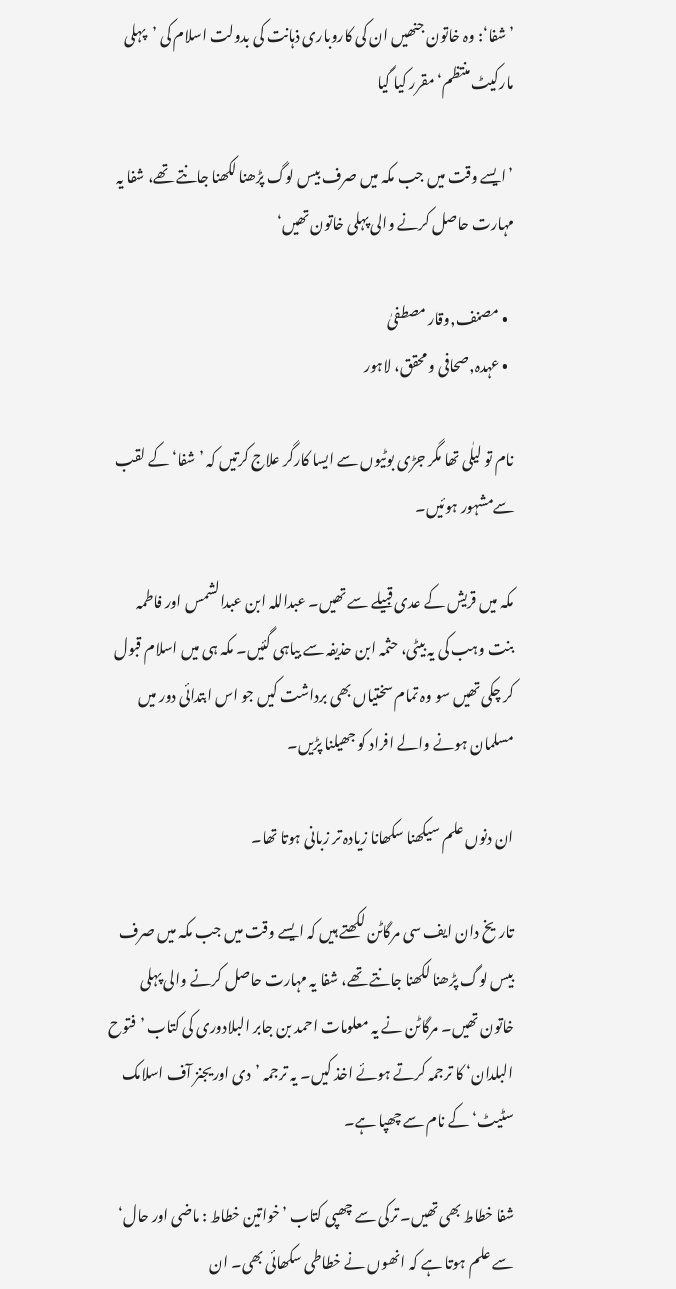’شفا‘: وہ خاتون جنھیں ان کی کاروباری ذہانت کی بدولت اسلام کی ’پہلی مارکیٹ منتظم‘ مقرر کیا گیا

’ایسے وقت میں جب مکہ میں صرف بیس لوگ پڑھنا لکھنا جانتے تھے، شفا یہ مہارت حاصل کرنے والی پہلی خاتون تھیں‘

  • مصنف,وقار مصطفیٰ
  • عہدہ,صحافی و محقق، لاہور

نام تو لیلٰی تھا مگر جڑی بوٹیوں سے ایسا کارگر علاج کرتیں کہ ’شفا‘ کے لقب سےمشہور ہوئیں۔

مکہ میں قریش کے عدی قبیلے سے تھیں۔ عبداللہ ابن عبدالشمس اور فاطمہ بنت وہب کی یہ بیٹی، حثمہ ابن حذیفہ سے بیاہی گئیں۔ مکہ ہی میں اسلام قبول کر چکی تھیں سو وہ تمام سختیاں بھی برداشت کیں جو اس ابتدائی دور میں مسلمان ہونے والے افراد کو جھیلنا پڑیں۔

ان دنوں علم سیکھنا سکھانا زیادہ تر زبانی ہوتا تھا۔

تاریخ دان ایف سی مرگاٹن لکھتے ہیں کہ ایسے وقت میں جب مکہ میں صرف بیس لوگ پڑھنا لکھنا جانتے تھے، شفا یہ مہارت حاصل کرنے والی پہلی خاتون تھیں۔ مرگاٹن نے یہ معلومات احمد بن جابر البلادوری کی کتاب ’فتوح البلدان‘ کا ترجمہ کرتے ہوئے اخذ کیں۔ یہ ترجمہ ’دی اوریجنز آف اسلامک سٹیٹ‘ کے نام سے چھپا ہے۔

شفا خطاط بھی تھیں۔ ترکی سے چھپی کتاب ’خواتین خطاط : ماضی اور حال‘ سے علم ہوتا ہے کہ انھوں نے خطاطی سکھائی بھی۔ ان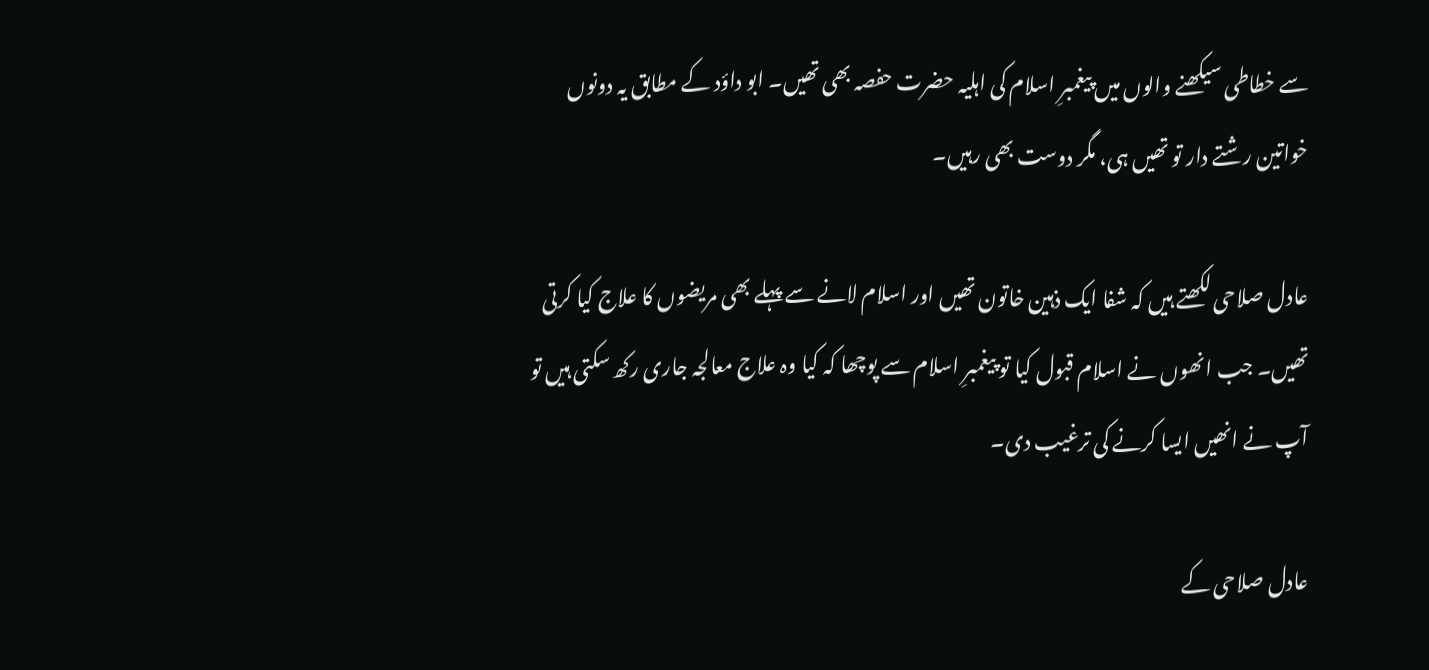سے خطاطی سیکھنے والوں میں پیغمبرِ اسلام کی اہلیہ حضرت حفصہ بھی تھیں۔ ابو داؤد کے مطابق یہ دونوں خواتین رشتے دار تو تھیں ہی، مگر دوست بھی رہیں۔

عادل صلاحی لکھتے ہیں کہ شفا ایک ذہین خاتون تھیں اور اسلام لانے سے پہلے بھی مریضوں کا علاج کیا کرتی تھیں۔ جب انھوں نے اسلام قبول کیا تو پیغمبرِ اسلام سے پوچھا کہ کیا وہ علاج معالجہ جاری رکھ سکتی ہیں تو آپ نے انھیں ایسا کرنے کی ترغیب دی۔

عادل صلاحی کے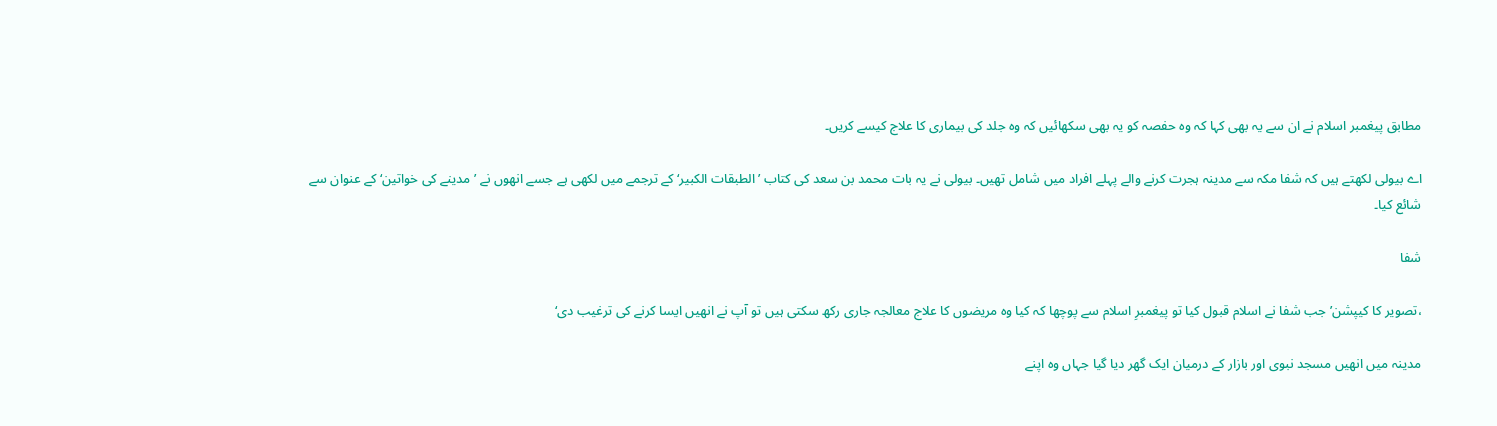مطابق پیغمبر اسلام نے ان سے یہ بھی کہا کہ وہ حفصہ کو یہ بھی سکھائیں کہ وہ جلد کی بیماری کا علاج کیسے کریں۔

اے بیولی لکھتے ہیں کہ شفا مکہ سے مدینہ ہجرت کرنے والے پہلے افراد میں شامل تھیں۔ بیولی نے یہ بات محمد بن سعد کی کتاب ’الطبقات الکبیر‘ کے ترجمے میں لکھی ہے جسے انھوں نے ’مدینے کی خواتین‘ کے عنوان سے شائع کیا۔

شفا

،تصویر کا کیپشن’جب شفا نے اسلام قبول کیا تو پیغمبرِ اسلام سے پوچھا کہ کیا وہ مریضوں کا علاج معالجہ جاری رکھ سکتی ہیں تو آپ نے انھیں ایسا کرنے کی ترغیب دی‘

مدینہ میں انھیں مسجد نبوی اور بازار کے درمیان ایک گھر دیا گیا جہاں وہ اپنے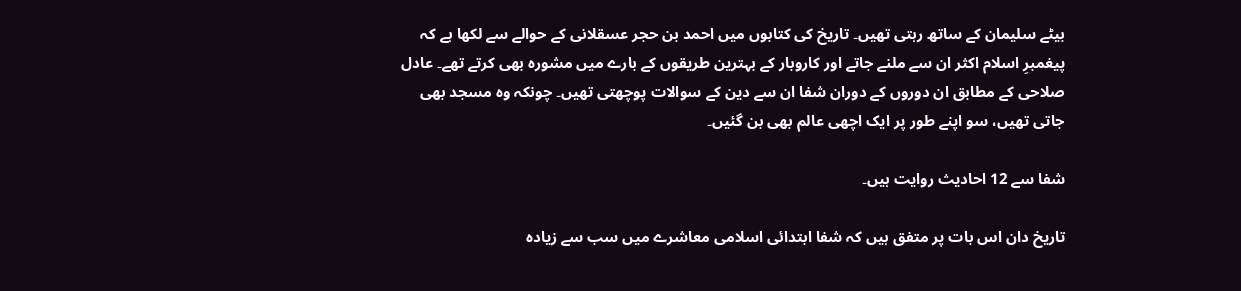بیٹے سلیمان کے ساتھ رہتی تھیں۔ تاریخ کی کتابوں میں احمد بن حجر عسقلانی کے حوالے سے لکھا ہے کہ پیغمبرِ اسلام اکثر ان سے ملنے جاتے اور کاروبار کے بہترین طریقوں کے بارے میں مشورہ بھی کرتے تھے۔ عادل صلاحی کے مطابق ان دوروں کے دوران شفا ان سے دین کے سوالات پوچھتی تھیں۔ چونکہ وہ مسجد بھی جاتی تھیں، سو اپنے طور پر ایک اچھی عالم بھی بن گئیں۔

شفا سے 12 احادیث روایت ہیں۔

تاریخ دان اس بات پر متفق ہیں کہ شفا ابتدائی اسلامی معاشرے میں سب سے زیادہ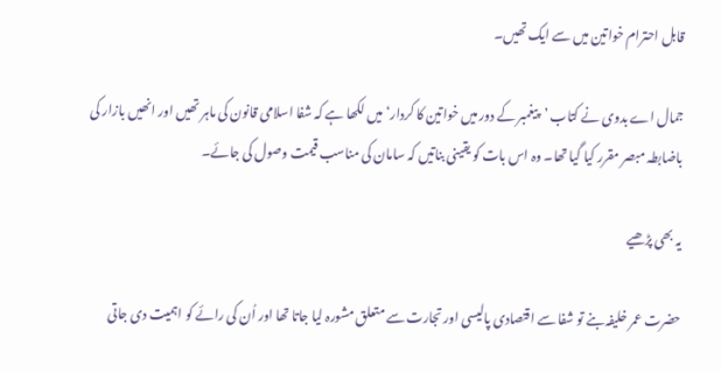قابل احترام خواتین میں سے ایک تھیں۔

جمال اے بدوی نے کتاب ’پیغمبر کے دور میں خواتین کا کردار‘ میں لکھا ہے کہ شفا اسلامی قانون کی ماہر تھیں اور انھیں بازار کی باضابطہ مبصر مقرر کیا گیا تھا۔ وہ اس بات کو یقینی بناتیں کہ سامان کی مناسب قیمت وصول کی جائے۔

یہ بھی پڑھیے

حضرت عمر خلیفہ بنے تو شفا سے اقتصادی پالیسی اور تجارت سے متعلق مشورہ لیا جاتا تھا اور اُن کی رائے کو اہمیت دی جاتی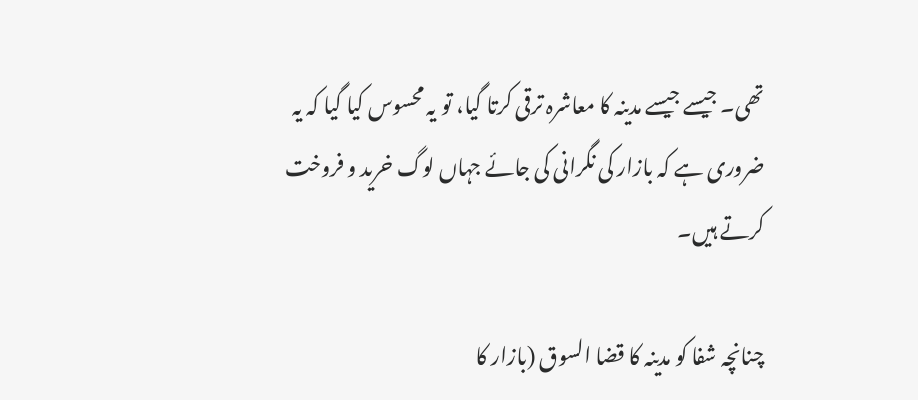تھی۔ جیسے جیسے مدینہ کا معاشرہ ترقی کرتا گیا، تو یہ محسوس کیا گیا کہ یہ ضروری ہے کہ بازار کی نگرانی کی جائے جہاں لوگ خرید و فروخت کرتے ہیں۔

چنانچہ شفا کو مدینہ کا قضا السوق (بازار کا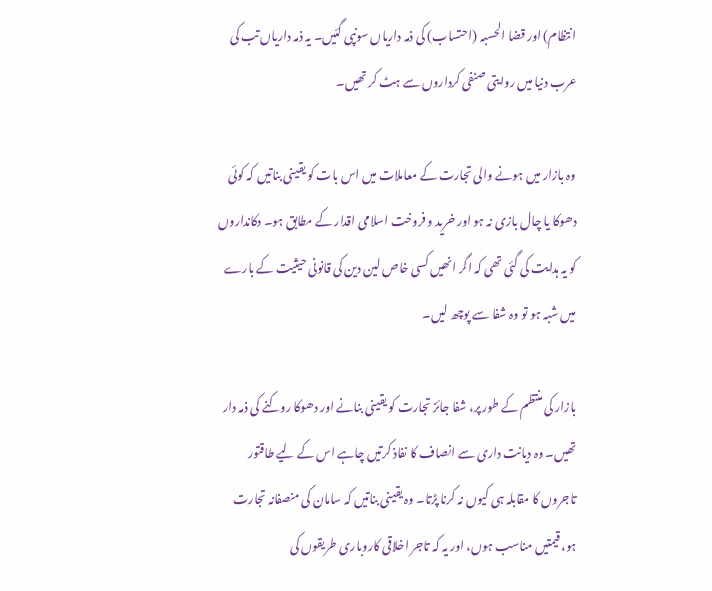انتظام) اور قضا الحسبہ (احتساب) کی ذمہ داریاں سونپی گئیں۔ یہ ذمہ داریاں تب کی عرب دنیا میں روایتی صنفی کرداروں سے ہٹ کر تھیں۔

وہ بازار میں ہونے والی تجارت کے معاملات میں اس بات کو یقینی بناتیں کہ کوئی دھوکا یا چال بازی نہ ہو اور خرید و فروخت اسلامی اقدار کے مطابق ہو۔ دکانداروں کو یہ ہدایت کی گئی تھی کہ اگر انھیں کسی خاص لین دین کی قانونی حیثیت کے بارے میں شبہ ہو تو وہ شفا سے پوچھ لیں۔

بازار کی منتظم کے طور پر، شفا جائز تجارت کو یقینی بنانے اور دھوکا روکنے کی ذمہ دار تھیں۔ وہ دیانت داری سے انصاف کا نفاذ کرتیں چاہے اس کے لیے طاقتور تاجروں کا مقابلہ ہی کیوں نہ کرنا پڑتا۔ وہ یقینی بناتیں کہ سامان کی منصفانہ تجارت ہو، قیمتیں مناسب ہوں، اور یہ کہ تاجر اخلاقی کاروباری طریقوں کی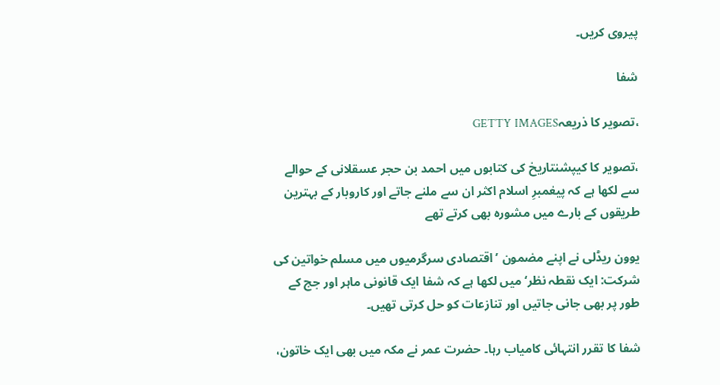پیروی کریں۔

شفا

،تصویر کا ذریعہGETTY IMAGES

،تصویر کا کیپشنتاریخ کی کتابوں میں احمد بن حجر عسقلانی کے حوالے سے لکھا ہے کہ پیغمبرِ اسلام اکثر ان سے ملنے جاتے اور کاروبار کے بہترین طریقوں کے بارے میں مشورہ بھی کرتے تھے

یوون ریڈلی نے اپنے مضمون ’اقتصادی سرگرمیوں میں مسلم خواتین کی شرکت: ایک نقطہ نظر‘ میں لکھا ہے کہ شفا ایک قانونی ماہر اور جج کے طور پر بھی جانی جاتیں اور تنازعات کو حل کرتی تھیں۔

شفا کا تقرر انتہائی کامیاب رہا۔ حضرت عمر نے مکہ میں بھی ایک خاتون،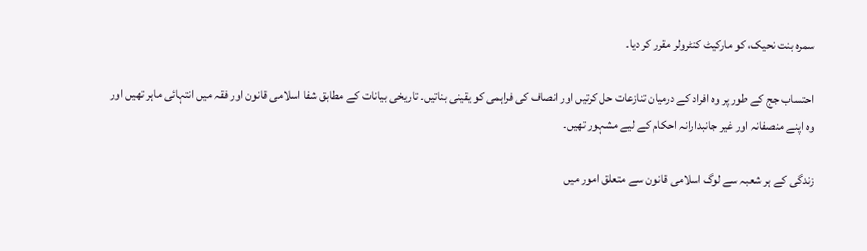سمرہ بنت نحیک، کو مارکیٹ کنٹرولر مقرر کر دیا۔

احتساب جج کے طور پر وہ افراد کے درمیان تنازعات حل کرتیں اور انصاف کی فراہمی کو یقینی بناتیں۔ تاریخی بیانات کے مطابق شفا اسلامی قانون اور فقہ میں انتہائی ماہر تھیں اور وہ اپنے منصفانہ اور غیر جانبدارانہ احکام کے لیے مشہور تھیں۔

زندگی کے ہر شعبہ سے لوگ اسلامی قانون سے متعلق امور میں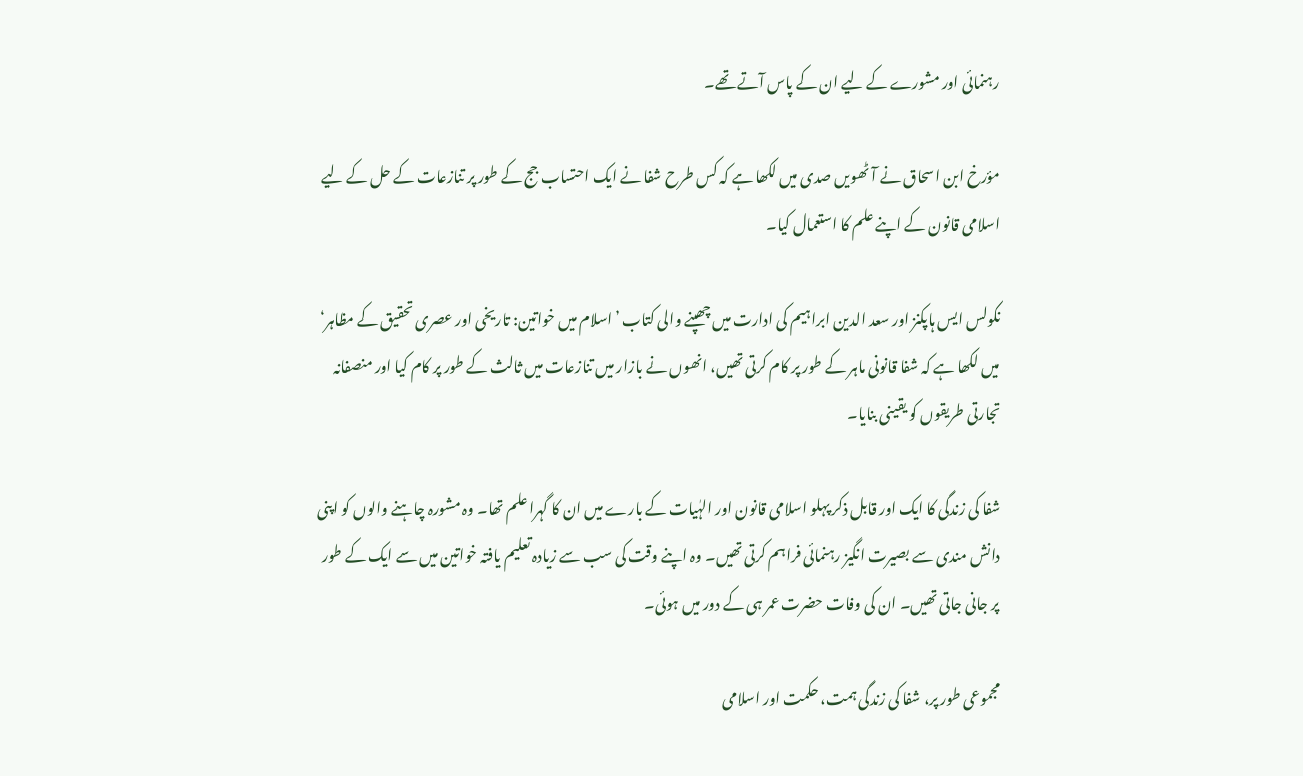رہنمائی اور مشورے کے لیے ان کے پاس آتے تھے۔

مؤرخ ابن اسحاق نے آٹھویں صدی میں لکھا ہے کہ کس طرح شفا نے ایک احتساب جج کے طور پر تنازعات کے حل کے لیے اسلامی قانون کے اپنے علم کا استعمال کیا۔

نکولس ایس ہاپکنز اور سعد الدین ابراہیم کی ادارت میں چھپنے والی کتاب ’اسلام میں خواتین: تاریخی اور عصری تحقیق کے مظاہر‘ میں لکھا ہے کہ شفا قانونی ماہر کے طور پر کام کرتی تھیں، انھوں نے بازار میں تنازعات میں ثالث کے طور پر کام کیا اور منصفانہ تجارتی طریقوں کو یقینی بنایا۔

شفا کی زندگی کا ایک اور قابل ذکر پہلو اسلامی قانون اور الہٰیات کے بارے میں ان کا گہرا علم تھا۔ وہ مشورہ چاہنے والوں کو اپنی دانش مندی سے بصیرت انگیز رہنمائی فراہم کرتی تھیں۔ وہ اپنے وقت کی سب سے زیادہ تعلیم یافتہ خواتین میں سے ایک کے طور پر جانی جاتی تھیں۔ ان کی وفات حضرت عمر ہی کے دور میں ہوئی۔

مجموعی طور پر، شفا کی زندگی ہمت، حکمت اور اسلامی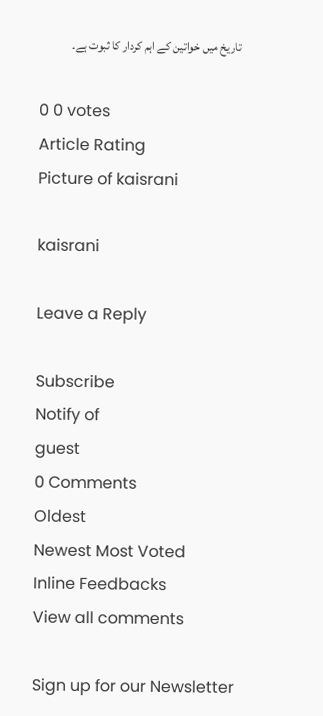تاریخ میں خواتین کے اہم کردار کا ثبوت ہے۔

0 0 votes
Article Rating
Picture of kaisrani

kaisrani

Leave a Reply

Subscribe
Notify of
guest
0 Comments
Oldest
Newest Most Voted
Inline Feedbacks
View all comments

Sign up for our Newsletter